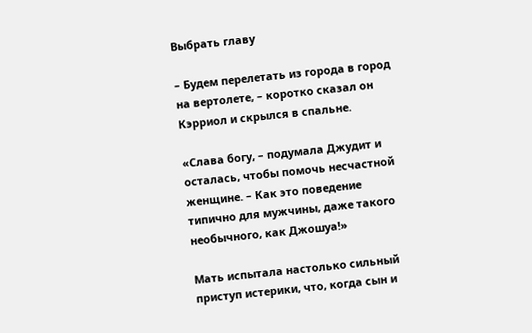Выбрать главу

– Будем перелетать из города в город на вертолете, – коротко сказал он Кэрриол и скрылся в спальне.

«Слава богу, – подумала Джудит и осталась, чтобы помочь несчастной женщине. – Как это поведение типично для мужчины, даже такого необычного, как Джошуа!»

Мать испытала настолько сильный приступ истерики, что, когда сын и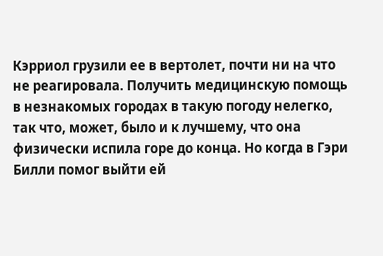Кэрриол грузили ее в вертолет, почти ни на что не реагировала. Получить медицинскую помощь в незнакомых городах в такую погоду нелегко, так что, может, было и к лучшему, что она физически испила горе до конца. Но когда в Гэри Билли помог выйти ей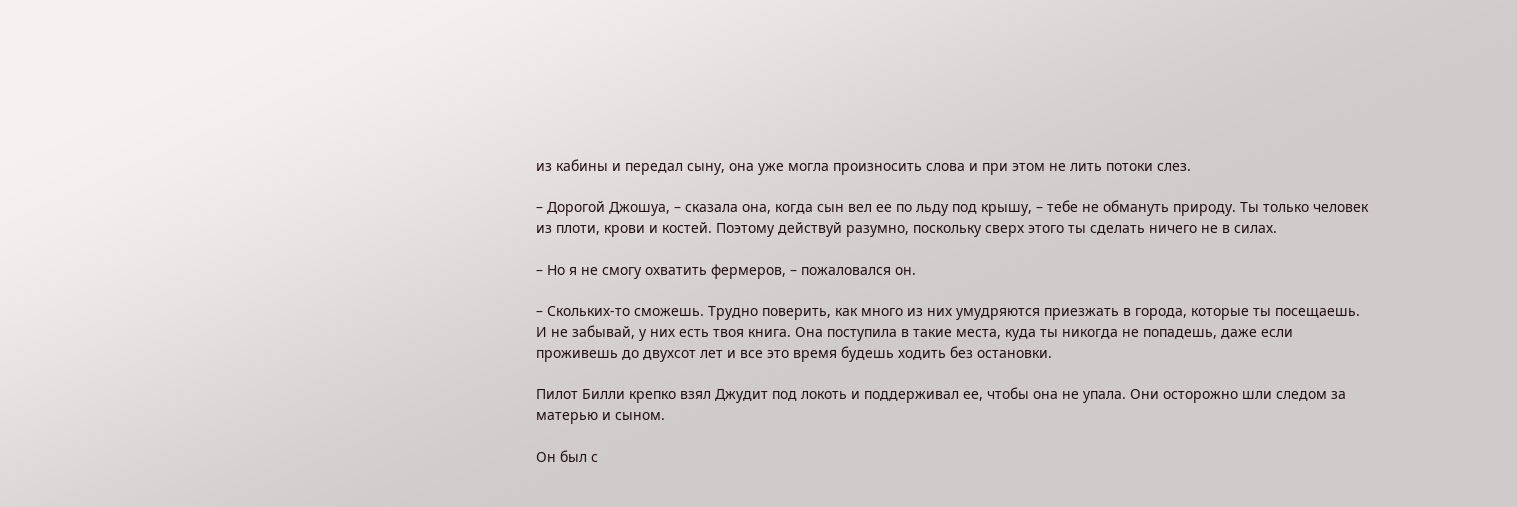из кабины и передал сыну, она уже могла произносить слова и при этом не лить потоки слез.

– Дорогой Джошуа, – сказала она, когда сын вел ее по льду под крышу, – тебе не обмануть природу. Ты только человек из плоти, крови и костей. Поэтому действуй разумно, поскольку сверх этого ты сделать ничего не в силах.

– Но я не смогу охватить фермеров, – пожаловался он.

– Скольких-то сможешь. Трудно поверить, как много из них умудряются приезжать в города, которые ты посещаешь. И не забывай, у них есть твоя книга. Она поступила в такие места, куда ты никогда не попадешь, даже если проживешь до двухсот лет и все это время будешь ходить без остановки.

Пилот Билли крепко взял Джудит под локоть и поддерживал ее, чтобы она не упала. Они осторожно шли следом за матерью и сыном.

Он был с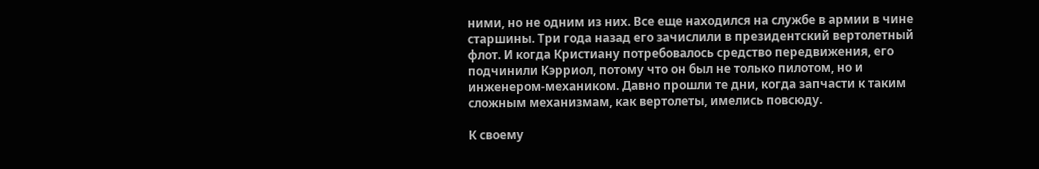ними, но не одним из них. Все еще находился на службе в армии в чине старшины. Три года назад его зачислили в президентский вертолетный флот. И когда Кристиану потребовалось средство передвижения, его подчинили Кэрриол, потому что он был не только пилотом, но и инженером-механиком. Давно прошли те дни, когда запчасти к таким сложным механизмам, как вертолеты, имелись повсюду.

К своему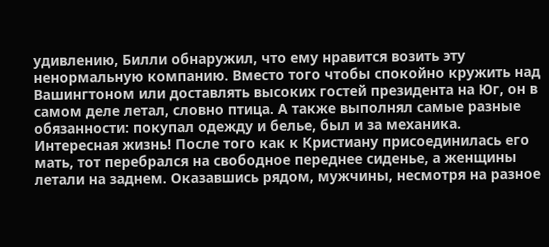удивлению, Билли обнаружил, что ему нравится возить эту ненормальную компанию. Вместо того чтобы спокойно кружить над Вашингтоном или доставлять высоких гостей президента на Юг, он в самом деле летал, словно птица. А также выполнял самые разные обязанности: покупал одежду и белье, был и за механика. Интересная жизнь! После того как к Кристиану присоединилась его мать, тот перебрался на свободное переднее сиденье, а женщины летали на заднем. Оказавшись рядом, мужчины, несмотря на разное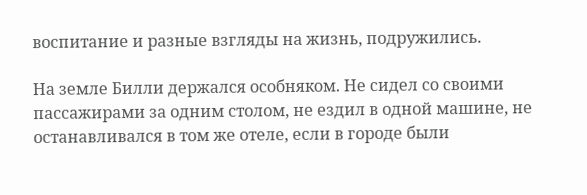воспитание и разные взгляды на жизнь, подружились.

На земле Билли держался особняком. Не сидел со своими пассажирами за одним столом, не ездил в одной машине, не останавливался в том же отеле, если в городе были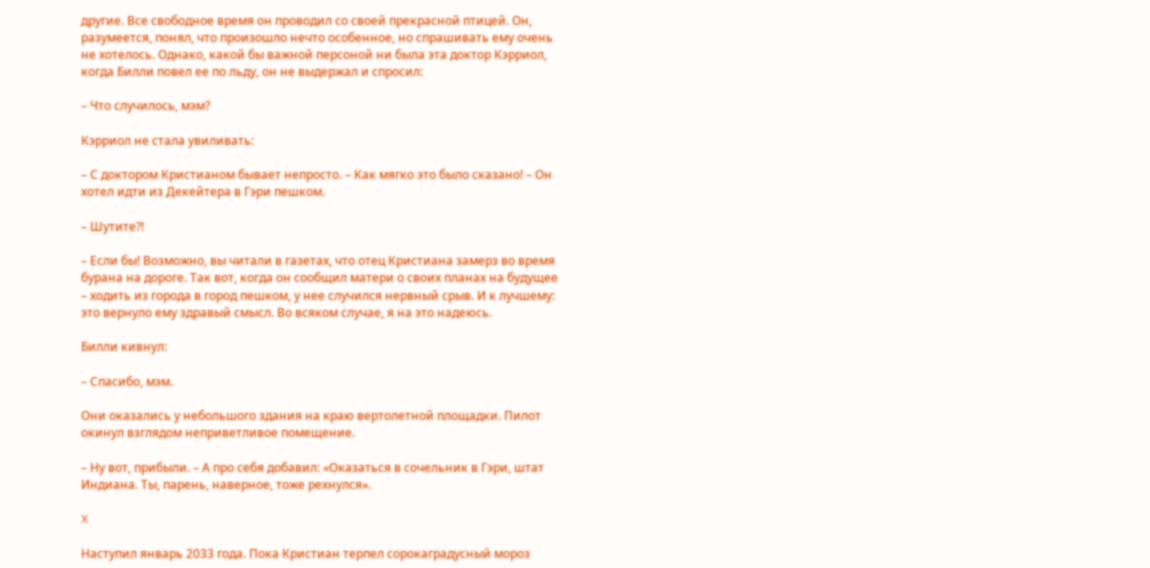другие. Все свободное время он проводил со своей прекрасной птицей. Он, разумеется, понял, что произошло нечто особенное, но спрашивать ему очень не хотелось. Однако, какой бы важной персоной ни была эта доктор Кэрриол, когда Билли повел ее по льду, он не выдержал и спросил:

– Что случилось, мэм?

Кэрриол не стала увиливать:

– С доктором Кристианом бывает непросто. – Как мягко это было сказано! – Он хотел идти из Декейтера в Гэри пешком.

– Шутите?!

– Если бы! Возможно, вы читали в газетах, что отец Кристиана замерз во время бурана на дороге. Так вот, когда он сообщил матери о своих планах на будущее – ходить из города в город пешком, у нее случился нервный срыв. И к лучшему: это вернуло ему здравый смысл. Во всяком случае, я на это надеюсь.

Билли кивнул:

– Спасибо, мэм.

Они оказались у небольшого здания на краю вертолетной площадки. Пилот окинул взглядом неприветливое помещение.

– Ну вот, прибыли. – А про себя добавил: «Оказаться в сочельник в Гэри, штат Индиана. Ты, парень, наверное, тоже рехнулся».

X

Наступил январь 2033 года. Пока Кристиан терпел сорокаградусный мороз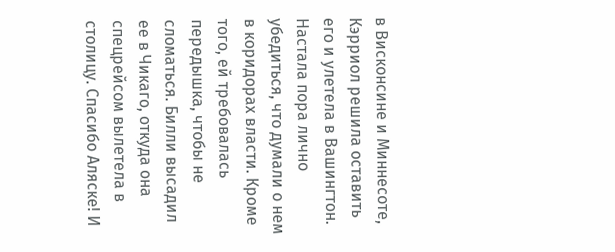в Висконсине и Миннесоте, Кэрриол решила оставить его и улетела в Вашингтон. Настала пора лично убедиться, что думали о нем в коридорах власти. Кроме того, ей требовалась передышка, чтобы не сломаться. Билли высадил ее в Чикаго, откуда она спецрейсом вылетела в столицу. Спасибо Аляске! И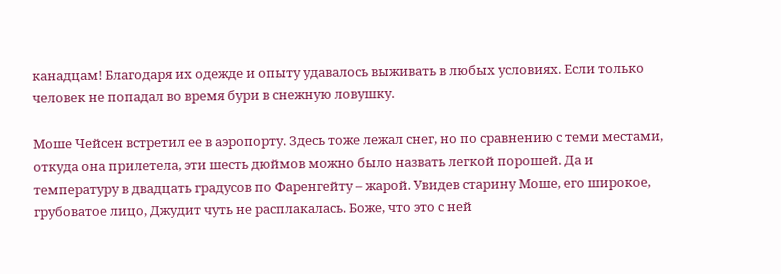канадцам! Благодаря их одежде и опыту удавалось выживать в любых условиях. Если только человек не попадал во время бури в снежную ловушку.

Моше Чейсен встретил ее в аэропорту. Здесь тоже лежал снег, но по сравнению с теми местами, откуда она прилетела, эти шесть дюймов можно было назвать легкой порошей. Да и температуру в двадцать градусов по Фаренгейту – жарой. Увидев старину Моше, его широкое, грубоватое лицо, Джудит чуть не расплакалась. Боже, что это с ней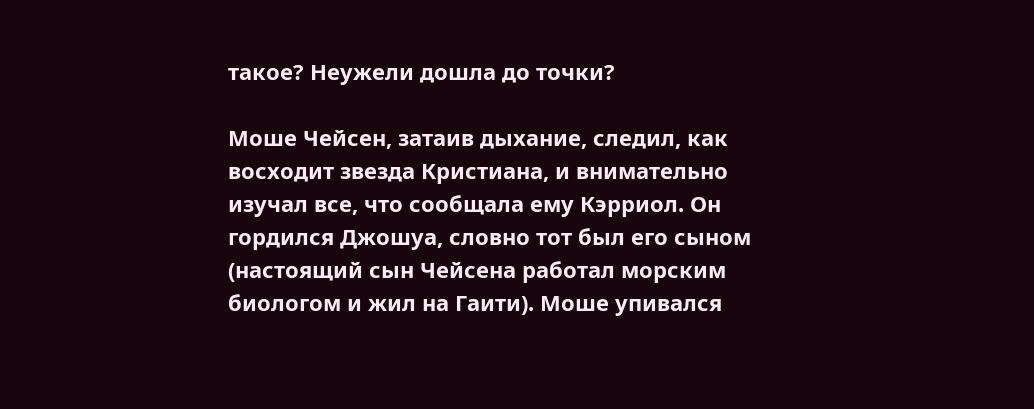такое? Неужели дошла до точки?

Моше Чейсен, затаив дыхание, следил, как восходит звезда Кристиана, и внимательно изучал все, что сообщала ему Кэрриол. Он гордился Джошуа, словно тот был его сыном (настоящий сын Чейсена работал морским биологом и жил на Гаити). Моше упивался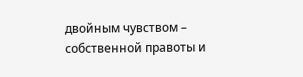двойным чувством – собственной правоты и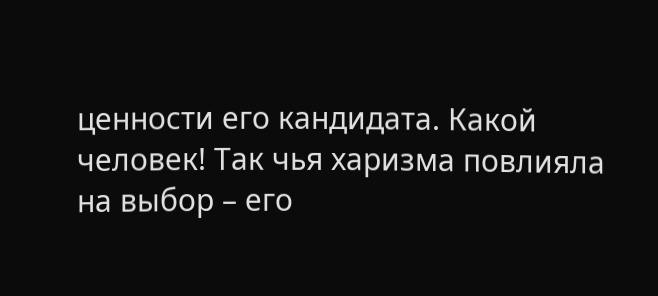ценности его кандидата. Какой человек! Так чья харизма повлияла на выбор – его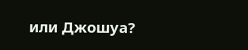или Джошуа?